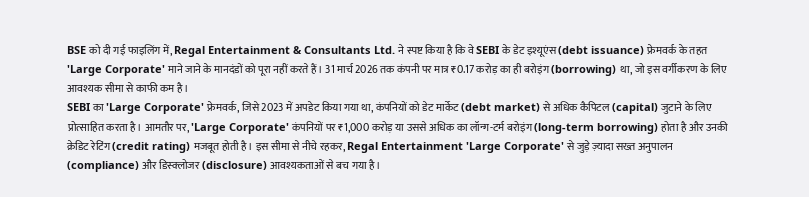BSE को दी गई फाइलिंग में, Regal Entertainment & Consultants Ltd. ने स्पष्ट किया है कि वे SEBI के डेट इश्यूएंस (debt issuance) फ्रेमवर्क के तहत 'Large Corporate' माने जाने के मानदंडों को पूरा नहीं करते हैं। 31 मार्च 2026 तक कंपनी पर मात्र ₹0.17 करोड़ का ही बरोइंग (borrowing) था, जो इस वर्गीकरण के लिए आवश्यक सीमा से काफी कम है।
SEBI का 'Large Corporate' फ्रेमवर्क, जिसे 2023 में अपडेट किया गया था, कंपनियों को डेट मार्केट (debt market) से अधिक कैपिटल (capital) जुटाने के लिए प्रोत्साहित करता है। आमतौर पर, 'Large Corporate' कंपनियों पर ₹1,000 करोड़ या उससे अधिक का लॉन्ग-टर्म बरोइंग (long-term borrowing) होता है और उनकी क्रेडिट रेटिंग (credit rating) मजबूत होती है। इस सीमा से नीचे रहकर, Regal Entertainment 'Large Corporate' से जुड़े ज़्यादा सख्त अनुपालन (compliance) और डिस्क्लोजर (disclosure) आवश्यकताओं से बच गया है।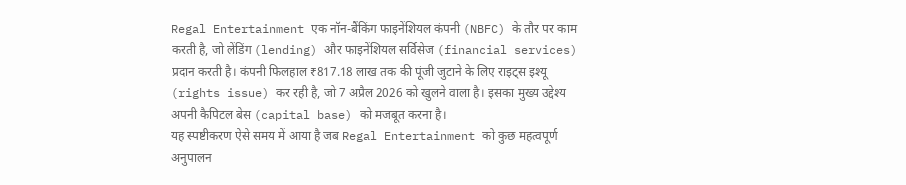Regal Entertainment एक नॉन-बैंकिंग फाइनेंशियल कंपनी (NBFC) के तौर पर काम करती है, जो लेंडिंग (lending) और फाइनेंशियल सर्विसेज (financial services) प्रदान करती है। कंपनी फिलहाल ₹817.18 लाख तक की पूंजी जुटाने के लिए राइट्स इश्यू (rights issue) कर रही है, जो 7 अप्रैल 2026 को खुलने वाला है। इसका मुख्य उद्देश्य अपनी कैपिटल बेस (capital base) को मजबूत करना है।
यह स्पष्टीकरण ऐसे समय में आया है जब Regal Entertainment को कुछ महत्वपूर्ण अनुपालन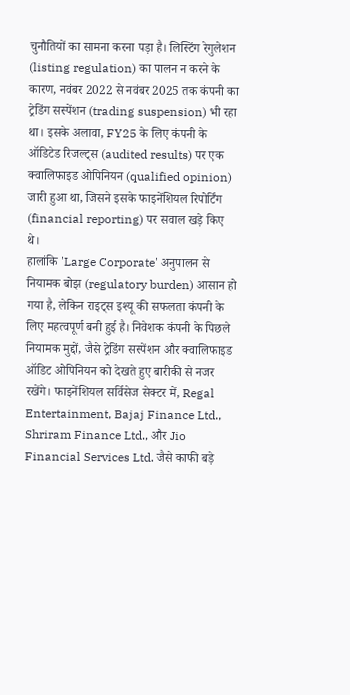चुनौतियों का सामना करना पड़ा है। लिस्टिंग रेगुलेशन (listing regulation) का पालन न करने के कारण, नवंबर 2022 से नवंबर 2025 तक कंपनी का ट्रेडिंग सस्पेंशन (trading suspension) भी रहा था। इसके अलावा, FY25 के लिए कंपनी के ऑडिटेड रिजल्ट्स (audited results) पर एक क्वालिफाइड ओपिनियन (qualified opinion) जारी हुआ था, जिसने इसके फाइनेंशियल रिपोर्टिंग (financial reporting) पर सवाल खड़े किए थे।
हालांकि 'Large Corporate' अनुपालन से नियामक बोझ (regulatory burden) आसान हो गया है, लेकिन राइट्स इश्यू की सफलता कंपनी के लिए महत्वपूर्ण बनी हुई है। निवेशक कंपनी के पिछले नियामक मुद्दों, जैसे ट्रेडिंग सस्पेंशन और क्वालिफाइड ऑडिट ओपिनियन को देखते हुए बारीकी से नजर रखेंगे। फाइनेंशियल सर्विसेज सेक्टर में, Regal Entertainment, Bajaj Finance Ltd., Shriram Finance Ltd., और Jio Financial Services Ltd. जैसे काफी बड़े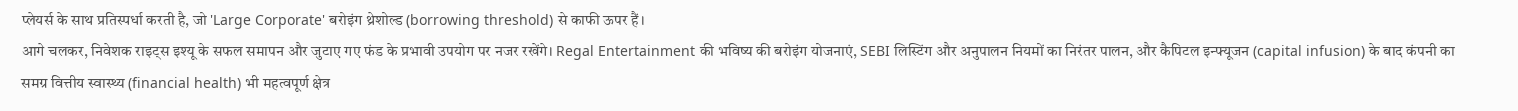प्लेयर्स के साथ प्रतिस्पर्धा करती है, जो 'Large Corporate' बरोइंग थ्रेशोल्ड (borrowing threshold) से काफी ऊपर हैं।
आगे चलकर, निवेशक राइट्स इश्यू के सफल समापन और जुटाए गए फंड के प्रभावी उपयोग पर नजर रखेंगे। Regal Entertainment की भविष्य की बरोइंग योजनाएं, SEBI लिस्टिंग और अनुपालन नियमों का निरंतर पालन, और कैपिटल इन्फ्यूजन (capital infusion) के बाद कंपनी का समग्र वित्तीय स्वास्थ्य (financial health) भी महत्वपूर्ण क्षेत्र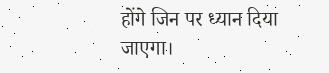होंगे जिन पर ध्यान दिया जाएगा।